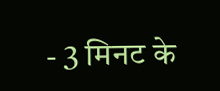- 3 मिनट के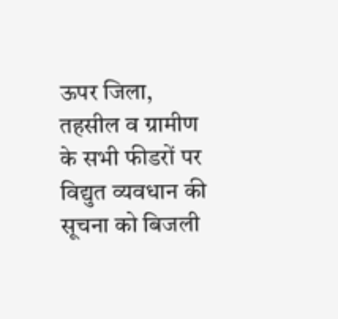ऊपर जिला, तहसील व ग्रामीण के सभी फीडरों पर विद्युत व्यवधान की सूचना को बिजली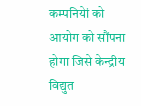कम्पनियेां को आयोग को सौंपना होगा जिसे केन्द्रीय विद्युत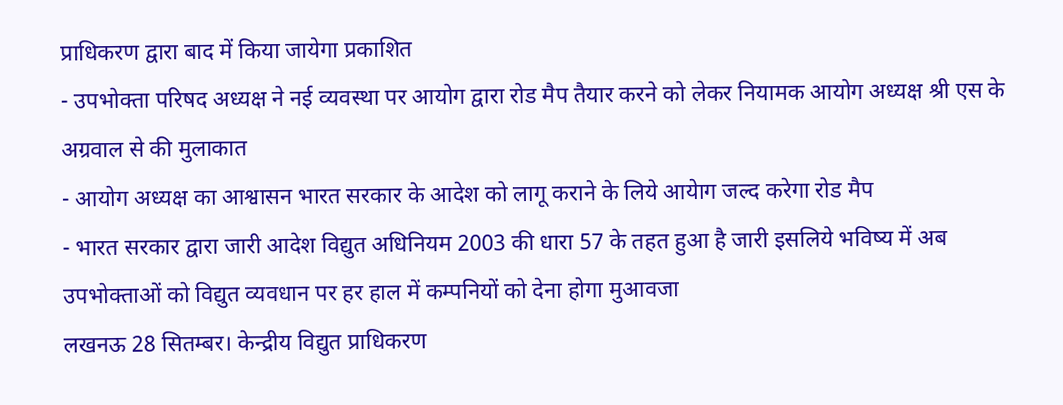प्राधिकरण द्वारा बाद में किया जायेगा प्रकाशित
- उपभोक्ता परिषद अध्यक्ष ने नई व्यवस्था पर आयोग द्वारा रोड मैप तैयार करने को लेकर नियामक आयोग अध्यक्ष श्री एस के अग्रवाल से की मुलाकात
- आयोग अध्यक्ष का आश्वासन भारत सरकार के आदेश को लागू कराने के लिये आयेाग जल्द करेगा रोड मैप
- भारत सरकार द्वारा जारी आदेश विद्युत अधिनियम 2003 की धारा 57 के तहत हुआ है जारी इसलिये भविष्य में अब उपभोक्ताओं को विद्युत व्यवधान पर हर हाल में कम्पनियों को देना होगा मुआवजा
लखनऊ 28 सितम्बर। केन्द्रीय विद्युत प्राधिकरण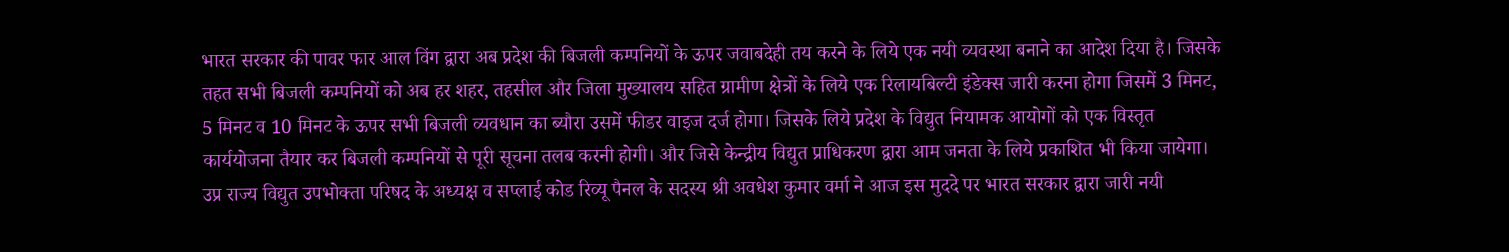भारत सरकार की पावर फार आल विंग द्वारा अब प्रदेश की बिजली कम्पनियों के ऊपर जवाबदेही तय करने के लिये एक नयी व्यवस्था बनाने का आदेश दिया है। जिसके तहत सभी बिजली कम्पनियों को अब हर शहर, तहसील और जिला मुख्यालय सहित ग्रामीण क्षेत्रों के लिये एक रिलायबिल्टी इंडेक्स जारी करना होगा जिसमें 3 मिनट, 5 मिनट व 10 मिनट के ऊपर सभी बिजली व्यवधान का ब्यौरा उसमें फीडर वाइज दर्ज होगा। जिसके लिये प्रदेश के विद्युत नियामक आयोगों को एक विस्तृत कार्ययोजना तैयार कर बिजली कम्पनियों से पूरी सूचना तलब करनी होगी। और जिसे केन्द्रीय विद्युत प्राधिकरण द्वारा आम जनता के लिये प्रकाशित भी किया जायेगा।
उप्र राज्य विद्युत उपभोक्ता परिषद के अध्यक्ष व सप्लाई कोड रिव्यू पैनल के सदस्य श्री अवधेश कुमार वर्मा ने आज इस मुददे पर भारत सरकार द्वारा जारी नयी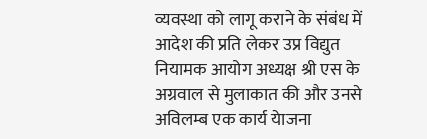व्यवस्था को लागू कराने के संबंध में आदेश की प्रति लेकर उप्र विद्युत नियामक आयोग अध्यक्ष श्री एस के अग्रवाल से मुलाकात की और उनसे अविलम्ब एक कार्य येाजना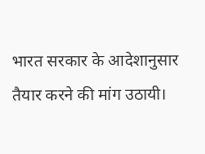भारत सरकार के आदेशानुसार तैयार करने की मांग उठायी।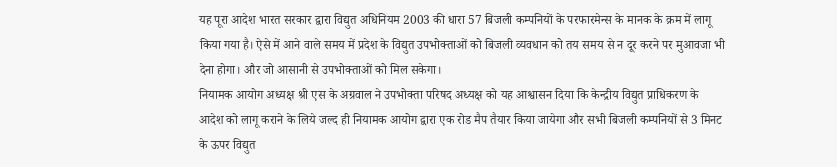यह पूरा आदेश भारत सरकार द्वारा विद्युत अधिनियम 2003 की धारा 57 बिजली कम्पनियों के परफारमेन्स के मानक के क्रम में लागू किया गया है। ऐसे में आने वाले समय में प्रदेश के विद्युत उपभोक्ताओं को बिजली व्यवधान को तय समय से न दूर करने पर मुआवजा भी देना होगा। और जो आसानी से उपभोक्ताओं को मिल सकेगा।
नियामक आयोग अध्यक्ष श्री एस के अग्रवाल ने उपभोक्ता परिषद अध्यक्ष को यह आश्वासन दिया कि केन्द्रीय विद्युत प्राधिकरण के आदेश को लागू कराने के लिये जल्द ही नियामक आयोग द्वारा एक रोड मैप तैयार किया जायेगा और सभी बिजली कम्पनियों से 3 मिनट के ऊपर विद्युत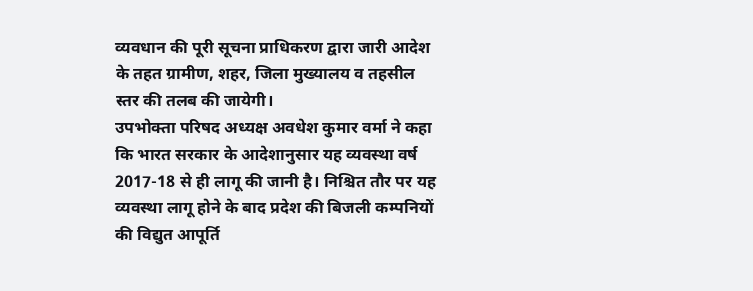व्यवधान की पूरी सूचना प्राधिकरण द्वारा जारी आदेश के तहत ग्रामीण, शहर, जिला मुख्यालय व तहसील स्तर की तलब की जायेगी।
उपभोक्ता परिषद अध्यक्ष अवधेश कुमार वर्मा ने कहा कि भारत सरकार के आदेशानुसार यह व्यवस्था वर्ष 2017-18 से ही लागू की जानी है। निश्चित तौर पर यह व्यवस्था लागू होने के बाद प्रदेश की बिजली कम्पनियों की विद्युत आपूर्ति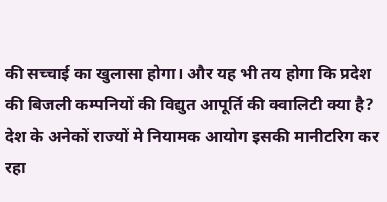की सच्चाई का खुलासा होगा। और यह भी तय होगा कि प्रदेश की बिजली कम्पनियों की विद्युत आपूर्ति की क्वालिटी क्या है? देश के अनेकों राज्यों मे नियामक आयोग इसकी मानीटरिग कर रहा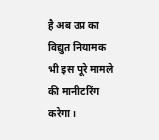है अब उप्र का विद्युत नियामक भी इस पूरे मामले की मानीटरिंग करेगा।